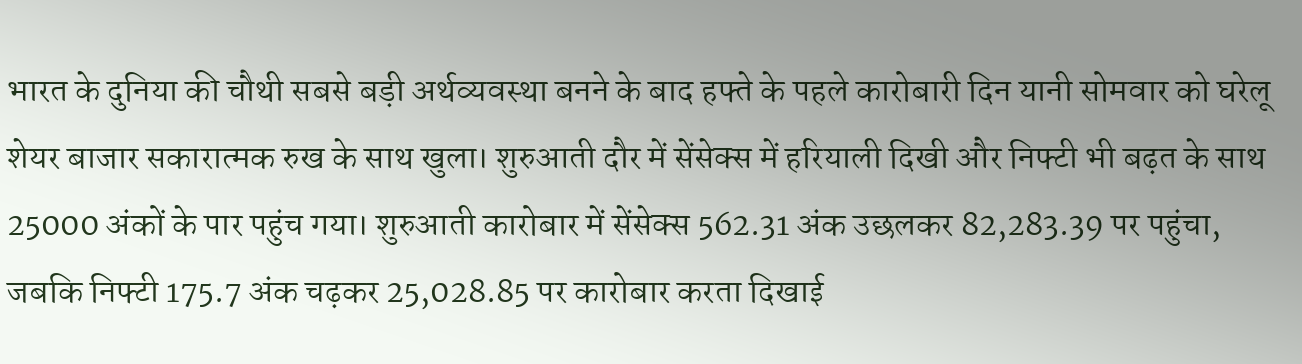भारत के दुनिया की चौथी सबसे बड़ी अर्थव्यवस्था बनने के बाद हफ्ते के पहले कारोबारी दिन यानी सोमवार को घरेलू शेयर बाजार सकारात्मक रुख के साथ खुला। शुरुआती दौर में सेंसेक्स में हरियाली दिखी और निफ्टी भी बढ़त के साथ 25000 अंकों के पार पहुंच गया। शुरुआती कारोबार में सेंसेक्स 562.31 अंक उछलकर 82,283.39 पर पहुंचा, जबकि निफ्टी 175.7 अंक चढ़कर 25,028.85 पर कारोबार करता दिखाई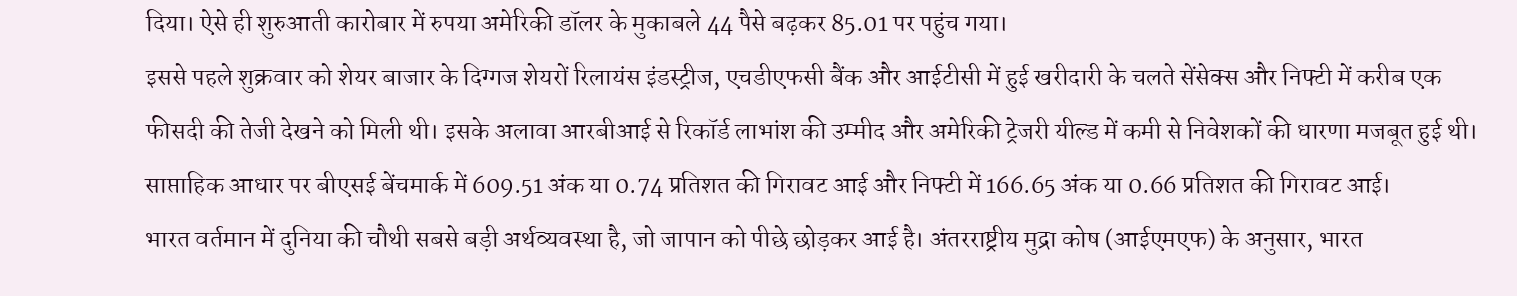दिया। ऐसे ही शुरुआती कारोबार में रुपया अमेरिकी डॉलर के मुकाबले 44 पैसे बढ़कर 85.01 पर पहुंच गया।
इससे पहले शुक्रवार को शेयर बाजार के दिग्गज शेयरों रिलायंस इंडस्ट्रीज, एचडीएफसी बैंक और आईटीसी में हुई खरीदारी के चलते सेंसेक्स और निफ्टी में करीब एक फीसदी की तेजी देखने को मिली थी। इसके अलावा आरबीआई से रिकॉर्ड लाभांश की उम्मीद और अमेरिकी ट्रेजरी यील्ड में कमी से निवेशकों की धारणा मजबूत हुई थी। साप्ताहिक आधार पर बीएसई बेंचमार्क में 609.51 अंक या 0.74 प्रतिशत की गिरावट आई और निफ्टी में 166.65 अंक या 0.66 प्रतिशत की गिरावट आई।
भारत वर्तमान में दुनिया की चौथी सबसे बड़ी अर्थव्यवस्था है, जो जापान को पीछे छोड़कर आई है। अंतरराष्ट्रीय मुद्रा कोष (आईएमएफ) के अनुसार, भारत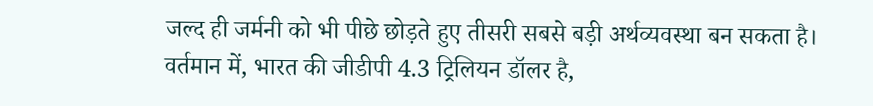जल्द ही जर्मनी को भी पीछे छोड़ते हुए तीसरी सबसे बड़ी अर्थव्यवस्था बन सकता है। वर्तमान में, भारत की जीडीपी 4.3 ट्रिलियन डॉलर है,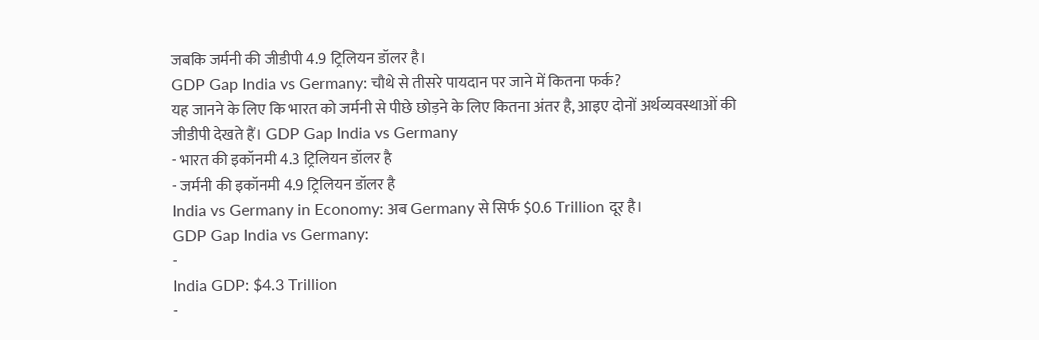जबकि जर्मनी की जीडीपी 4.9 ट्रिलियन डॉलर है।
GDP Gap India vs Germany: चौथे से तीसरे पायदान पर जाने में कितना फर्क?
यह जानने के लिए कि भारत को जर्मनी से पीछे छोड़ने के लिए कितना अंतर है, आइए दोनों अर्थव्यवस्थाओं की जीडीपी देखते हैं। GDP Gap India vs Germany
- भारत की इकॉनमी 4.3 ट्रिलियन डॉलर है
- जर्मनी की इकॉनमी 4.9 ट्रिलियन डॉलर है
India vs Germany in Economy: अब Germany से सिर्फ $0.6 Trillion दूर है।
GDP Gap India vs Germany:
-
India GDP: $4.3 Trillion
-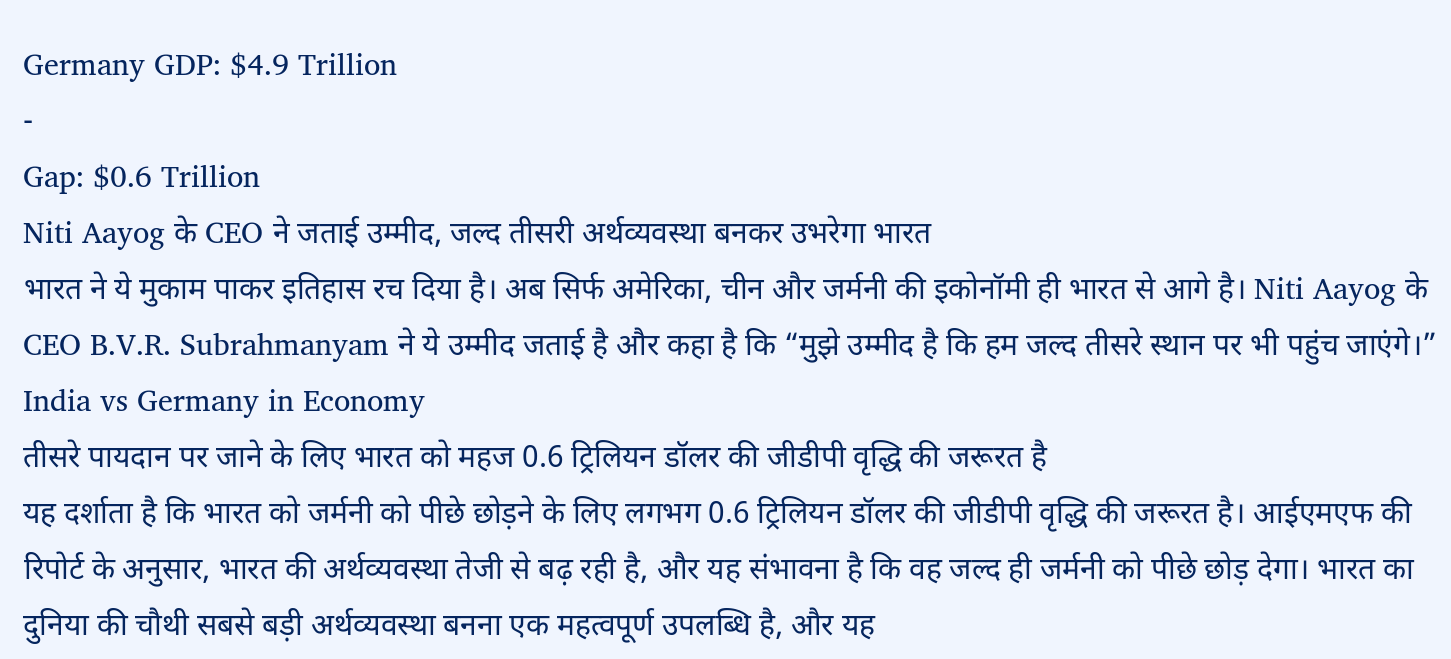Germany GDP: $4.9 Trillion
-
Gap: $0.6 Trillion
Niti Aayog के CEO ने जताई उम्मीद, जल्द तीसरी अर्थव्यवस्था बनकर उभरेगा भारत
भारत ने ये मुकाम पाकर इतिहास रच दिया है। अब सिर्फ अमेरिका, चीन और जर्मनी की इकोनॉमी ही भारत से आगे है। Niti Aayog के CEO B.V.R. Subrahmanyam ने ये उम्मीद जताई है और कहा है कि “मुझे उम्मीद है कि हम जल्द तीसरे स्थान पर भी पहुंच जाएंगे।” India vs Germany in Economy
तीसरे पायदान पर जाने के लिए भारत को महज 0.6 ट्रिलियन डॉलर की जीडीपी वृद्धि की जरूरत है
यह दर्शाता है कि भारत को जर्मनी को पीछे छोड़ने के लिए लगभग 0.6 ट्रिलियन डॉलर की जीडीपी वृद्धि की जरूरत है। आईएमएफ की रिपोर्ट के अनुसार, भारत की अर्थव्यवस्था तेजी से बढ़ रही है, और यह संभावना है कि वह जल्द ही जर्मनी को पीछे छोड़ देगा। भारत का दुनिया की चौथी सबसे बड़ी अर्थव्यवस्था बनना एक महत्वपूर्ण उपलब्धि है, और यह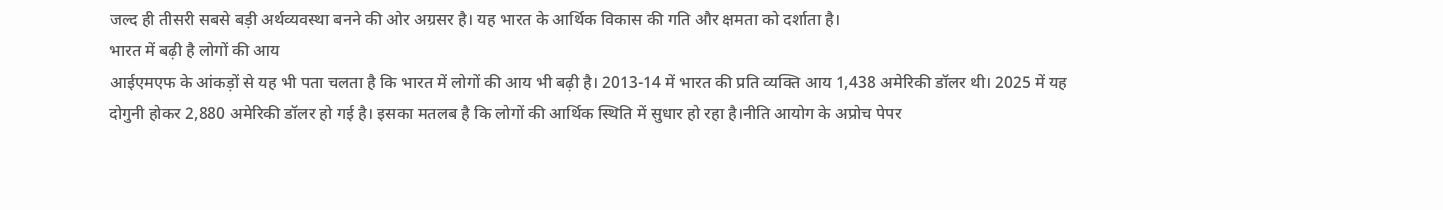जल्द ही तीसरी सबसे बड़ी अर्थव्यवस्था बनने की ओर अग्रसर है। यह भारत के आर्थिक विकास की गति और क्षमता को दर्शाता है।
भारत में बढ़ी है लोगों की आय
आईएमएफ के आंकड़ों से यह भी पता चलता है कि भारत में लोगों की आय भी बढ़ी है। 2013-14 में भारत की प्रति व्यक्ति आय 1,438 अमेरिकी डॉलर थी। 2025 में यह दोगुनी होकर 2,880 अमेरिकी डॉलर हो गई है। इसका मतलब है कि लोगों की आर्थिक स्थिति में सुधार हो रहा है।नीति आयोग के अप्रोच पेपर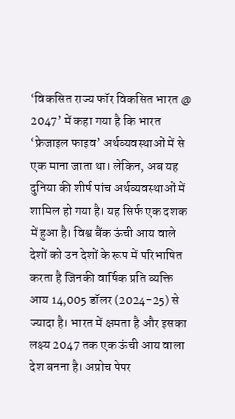‘विकसित राज्य फॉर विकसित भारत @ 2047’ में कहा गया है कि भारत ‘फ्रेजाइल फाइव’ अर्थव्यवस्थाओं में से एक माना जाता था। लेकिन, अब यह दुनिया की शीर्ष पांच अर्थव्यवस्थाओं में शामिल हो गया है। यह सिर्फ एक दशक में हुआ है। विश्व बैंक ऊंची आय वाले देशों को उन देशों के रूप में परिभाषित करता है जिनकी वार्षिक प्रति व्यक्ति आय 14,005 डॉलर (2024-25) से ज्यादा है। भारत में क्षमता है और इसका लक्ष्य 2047 तक एक ऊंची आय वाला देश बनना है। अप्रोच पेपर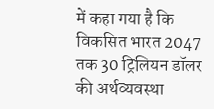में कहा गया है कि विकसित भारत 2047 तक 30 ट्रिलियन डॉलर की अर्थव्यवस्था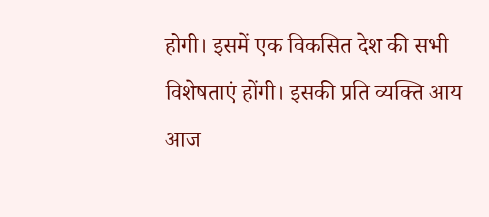होगी। इसमें एक विकसित देश की सभी विशेषताएं होंगी। इसकी प्रति व्यक्ति आय आज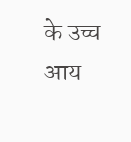के उच्च आय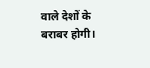वाले देशों के बराबर होगी।